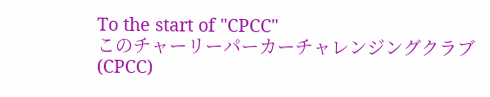To the start of "CPCC"
このチャーリーパーカーチャレンジングクラブ(CPCC)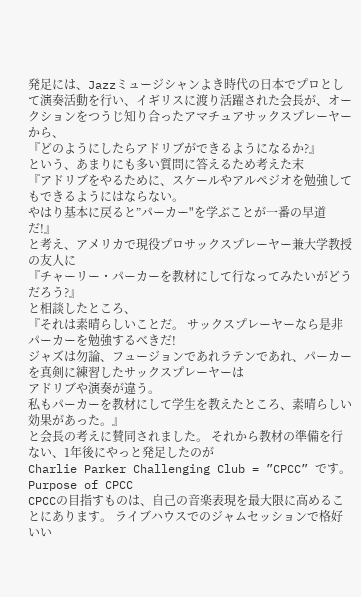発足には、Jazzミュージシャンよき時代の日本でプロとして演奏活動を行い、イギリスに渡り活躍された会長が、オークションをつうじ知り合ったアマチュアサックスプレーヤーから、
『どのようにしたらアドリブができるようになるか?』
という、あまりにも多い質問に答えるため考えた末
『アドリブをやるために、スケールやアルペジオを勉強してもできるようにはならない。
やはり基本に戻ると”パーカー"を学ぶことが一番の早道だ!』
と考え、アメリカで現役プロサックスプレーヤー兼大学教授の友人に
『チャーリー・パーカーを教材にして行なってみたいがどうだろう?』
と相談したところ、
『それは素晴らしいことだ。 サックスプレーヤーなら是非パーカーを勉強するべきだ!
ジャズは勿論、フュージョンであれラテンであれ、パーカーを真剣に練習したサックスプレーヤーは
アドリブや演奏が違う。
私もパーカーを教材にして学生を教えたところ、素晴らしい効果があった。』
と会長の考えに賛同されました。 それから教材の準備を行ない、1年後にやっと発足したのが
Charlie Parker Challenging Club = ”CPCC” です。
Purpose of CPCC
CPCCの目指すものは、自己の音楽表現を最大限に高めることにあります。 ライブハウスでのジャムセッションで格好いい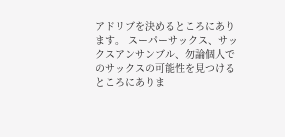アドリブを決めるところにあります。 スーパーサックス、サックスアンサンブル、勿論個人でのサックスの可能性を見つけるところにありま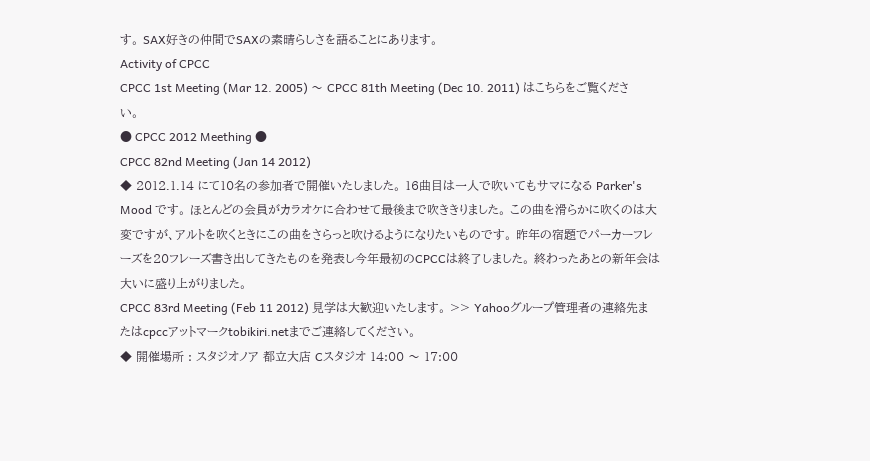す。 SAX好きの仲間でSAXの素晴らしさを語ることにあります。
Activity of CPCC
CPCC 1st Meeting (Mar 12. 2005) 〜 CPCC 81th Meeting (Dec 10. 2011) はこちらをご覧ください。
● CPCC 2012 Meething ●
CPCC 82nd Meeting (Jan 14 2012)
◆ 2012.1.14 にて10名の参加者で開催いたしました。 16曲目は一人で吹いてもサマになる Parker's Mood です。 ほとんどの会員がカラオケに合わせて最後まで吹ききりました。 この曲を滑らかに吹くのは大変ですが、アルトを吹くときにこの曲をさらっと吹けるようになりたいものです。 昨年の宿題でパーカーフレーズを20フレーズ書き出してきたものを発表し今年最初のCPCCは終了しました。 終わったあとの新年会は大いに盛り上がりました。
CPCC 83rd Meeting (Feb 11 2012) 見学は大歓迎いたします。 >> Yahooグループ管理者の連絡先またはcpccアットマークtobikiri.netまでご連絡してください。
◆ 開催場所 : スタジオノア 都立大店 Cスタジオ 14:00 〜 17:00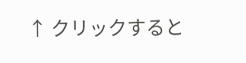↑ クリックすると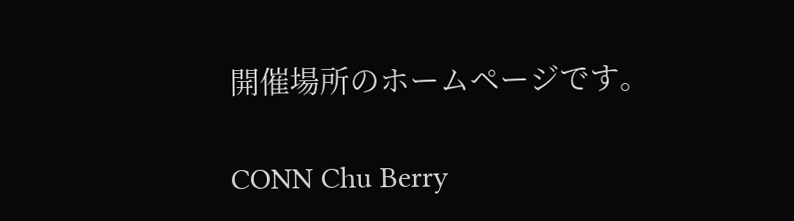開催場所のホームページです。

CONN Chu Berry